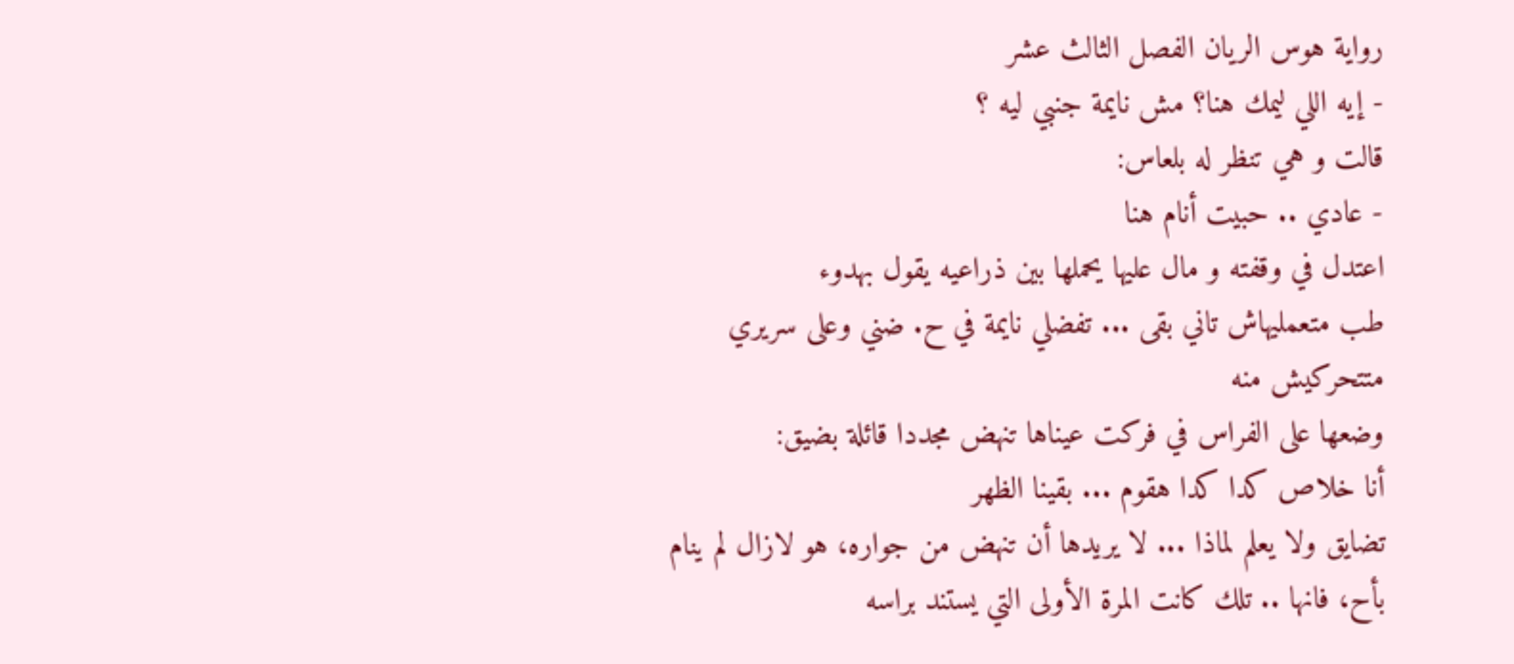رواية هوس الريان الفصل الثالث عشر
- إيه اللي ليمك هنا؟ مش نايمة جنبي ليه ؟
قالت و هي تنظر له بلعاس:
- عادي .. حبيت أنام هنا
اعتدل في وقفته و مال عليها يحملها بين ذراعيه يقول بهدوء
طب متعمليهاش تاني بقى ... تفضلي نايمة في ح. ضني وعلى سريري متتحركيش منه
وضعها على الفراس في فركت عيناها تنهض مجددا قائلة بضيق:
أنا خلاص كدا كدا هقوم ... بقينا الظهر
تضايق ولا يعلم لماذا ... لا يريدها أن تنهض من جواره، هو لازال لم ينام بأح، فانها .. تلك كانت المرة الأولى التي يستند براسه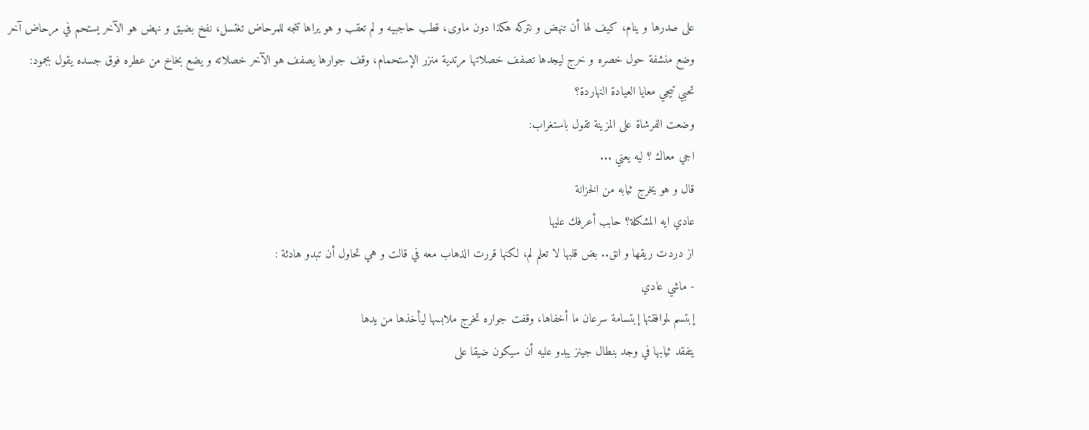على صدرها و ينام، كيف لها أن تنهض و نتركه هكذا دون ماوی، قطب حاجبيه و لم تعقب و هو يراها تتجه للمرحاض تغتسل، نفخ بضيق و نهض هو الآخر يستحم في مرحاض آخر
وضع منشفة حول خصره و خرج ليجدها تصفف خصلاتها مرتدية منزر الإستحمام، وقف جوارها يصفف هو الآخر خصلاته و يضع بخاخ من عطره فوق جسده يقول بجمود:
تحبي تيجي معايا العيادة النهاردة؟
وضعت الفرشاة على المزينة تقول باستغراب:
اجي معاك ؟ ليه يعني ...
قال و هو يخرج ثيابه من الخزانة
عادي ايه المشكلة؟ حابب أعرفك عليها
از دردت ريقها و انق.. بض قلبها لا تعلم لم، لكنها قررت الذهاب معه في قالت و هي تحاول أن تبدو هادئة :
- ماشي عادي
إبتسم لموافقتها إبتسامة سرعان ما أخفاها، وقفت جواره تخرج ملابسها ليأخذها من يدها
يتفقد ثيابها في وجد بنطال جينز يبدو عليه أن سيكون ضيقا على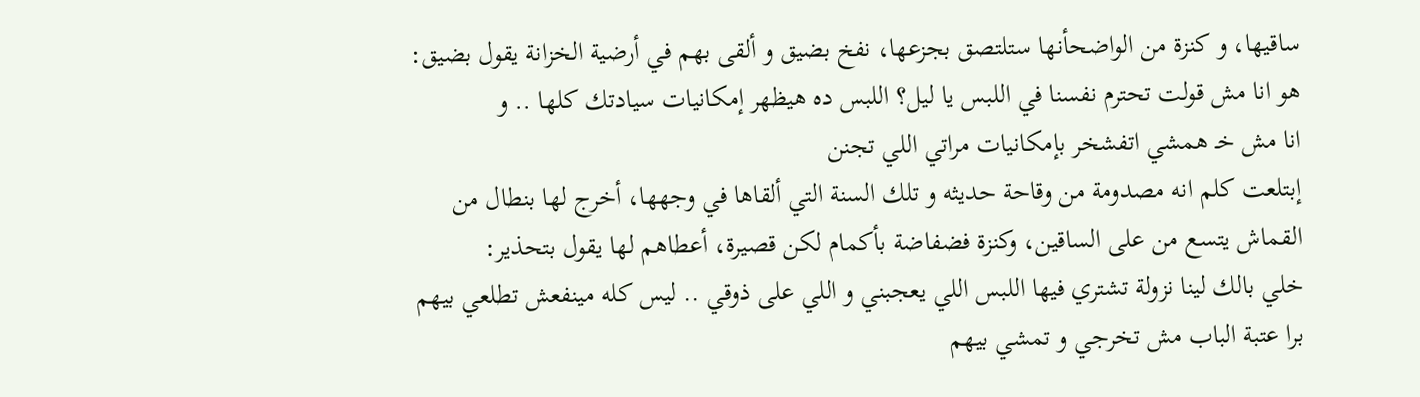ساقيها، و كنزة من الواضحأنها ستلتصق بجزعها، نفخ بضيق و ألقى بهم في أرضية الخزانة يقول بضيق:
هو انا مش قولت تحترم نفسنا في اللبس يا ليل؟ اللبس ده هيظهر إمكانيات سيادتك كلها .. و
انا مش خـ همشي اتفشخر بإمكانيات مراتي اللي تجنن
إبتلعت كلم انه مصدومة من وقاحة حديثه و تلك السنة التي ألقاها في وجهها، أخرج لها بنطال من القماش يتسع من على الساقين، وكنزة فضفاضة بأكمام لكن قصيرة، أعطاهم لها يقول بتحذير:
خلي بالك لينا نزولة تشتري فيها اللبس اللي يعجبني و اللي على ذوقي .. ليس كله مينفعش تطلعي بيهم برا عتبة الباب مش تخرجي و تمشي بيهم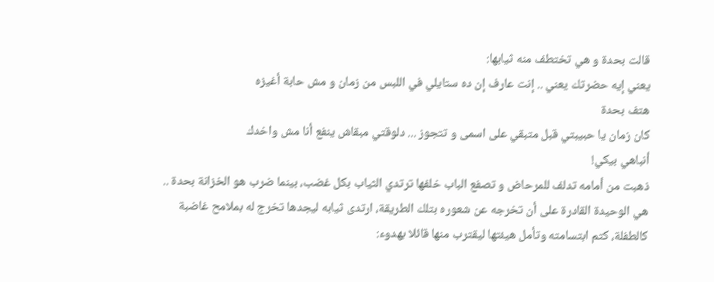قالت بحدة و هي تختطف منه ثيابها:
يعني إيه حضرتك يعني .. إنت عارف إن ده ستايلي في اللبس من زمان و مش حابة أغيزه
هتف بحدة
كان زمان يا حبيبتي قبل متبقي على اسمى و تتجوز ... دلوقتي مبقاش ينفع أنا مش واخدك
أنباهي بيكي!
ذهبت من أمامه تدلف للمرحاض و تصفع الباب خلفها ترتدي الثياب بكل غضب، بينما ضرب هو الخزانة بحدة .. هي الوحيدة القادرة على أن تخرجه عن شعوره بتلك الطريقة، ارتدى ثيابه ليجدها تخرج له بملامح غاضبة كالطفلة، كتم ابتسامته وتأمل هيئتها ليقترب منها قائلا بهدوء: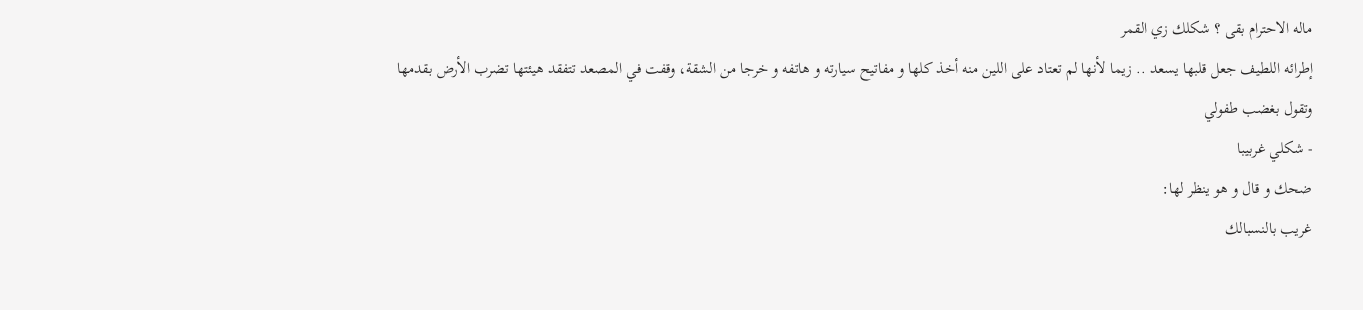ماله الاحترام بقى ؟ شكلك زي القمر
إطرائه اللطيف جعل قلبها يسعد .. زيما لأنها لم تعتاد على اللين منه أخذ كلها و مفاتيح سيارته و هاتفه و خرجا من الشقة، وقفت في المصعد تتفقد هيئتها تضرب الأرض بقدمها وتقول بغضب طفولي
- شكلي غربيبا
ضحك و قال و هو ينظر لها:
غریب بالنسبالك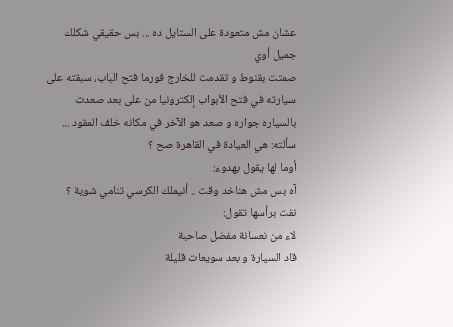عشان مش متعودة على الستايل ده ... بس حقيقي شكلك جميل أوي
صمتت بقنوط و تقدمت للخارج فورما فتح الباب، سبقته على سيارته في فتح الأبواب إلكترونيا من على بعد صعدت بالسياره جواره و صعد هو الآخر في مكانه خلف المقود ... سألته: هي العيادة في القاهرة صح ؟
أوما لها يقول بهدوء:
آه بس مش هناخد وقت .. أنيملك الكرسي تنامي شوية ؟
نفت برأسها تقول:
لاء من نعسانة مفضل صاحبة
قاد السيارة و بعد سويعات قليلة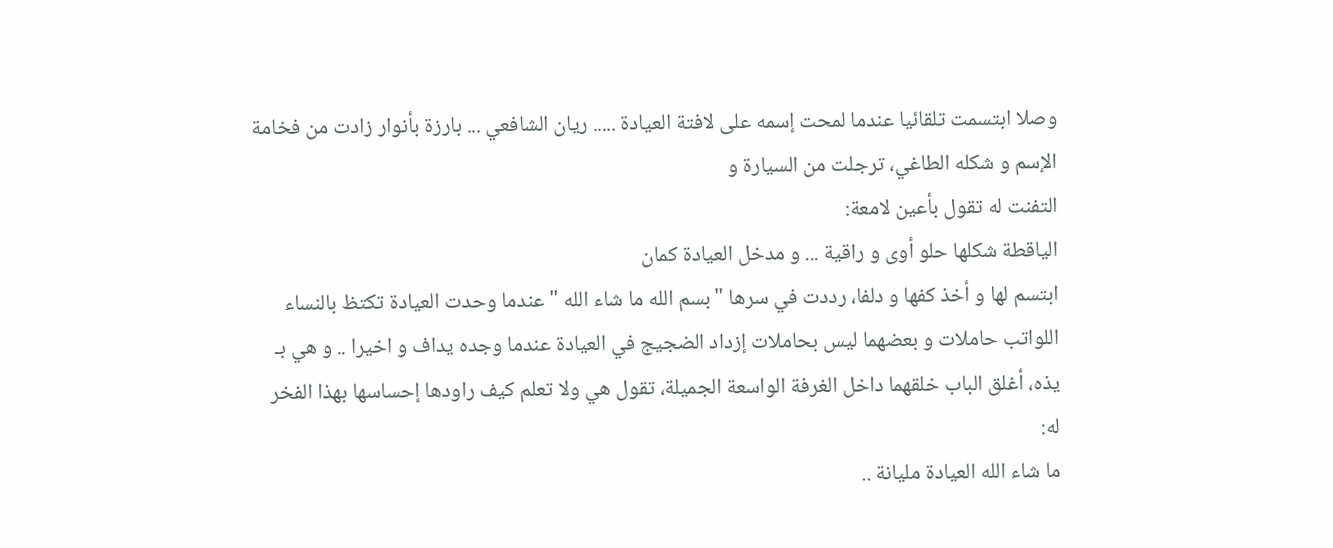وصلا ابتسمت تلقائيا عندما لمحت إسمه على لافتة العيادة ..... ريان الشافعي ... بارزة بأنوار زادت من فخامة الإسم و شكله الطاغي، ترجلت من السيارة و
التفنت له تقول بأعين لامعة:
الياقطة شكلها حلو أوى و راقية ... و مدخل العيادة كمان
ابتسم لها و أخذ كفها و دلفا، رددت في سرها "بسم الله ما شاء الله " عندما وحدت العيادة تكتظ بالنساء اللواتب حاملات و بعضهما ليس بحاملات إزداد الضجيج في العيادة عندما وجده يداف و اخيرا .. و هي بـ يذه، أغلق الباب خلقهما داخل الغرفة الواسعة الجميلة، تقول هي ولا تعلم كيف راودها إحساسها بهذا الفخر له:
ما شاء الله العيادة مليانة ..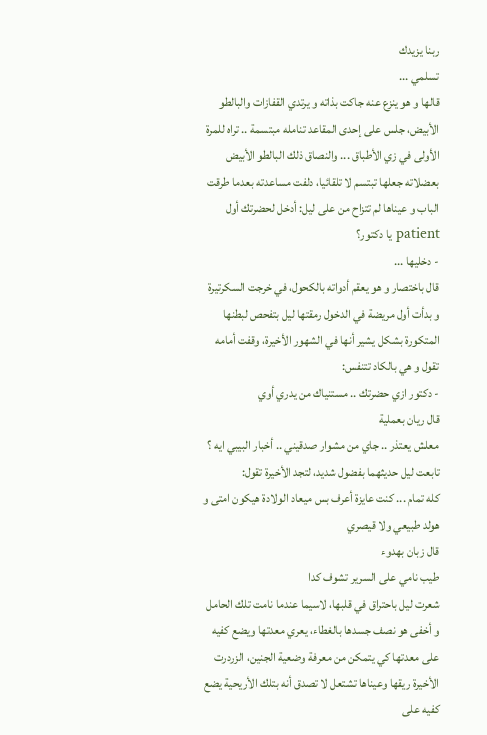ربنا يزيدك
تسلمي ...
قالها و هو ينزع عنه جاكت بذاته و يرتدي القفازات والبالطو الأبيض، جلس على إحدى المقاعد تنامله مبتسمة .. تراه للمرة الأولى في زي الأطباق ... والنصاق ذلك البالطو الأبيض بعضلاته جعلها تبتسم لا تلقائيا، دلفت مساعدته بعدما طرقت الباب و عيناها لم تتزاح من على ليل: أدخل لحضرتك أول patient يا دكتور؟
- دخليها ...
قال باختصار و هو يعقم أدواته بالكحول، في خرجت السكرتيرة و بدأت أول مريضة في الدخول رمقتها ليل بتفحص لبطنها المتكورة بشكل يشير أنها في الشهور الأخيرة، وقفت أمامه تقول و هي بالكاد تتنفس:
- دكتور ازي حضرتك .. مستنياك من يدري أوي
قال ريان بعملية
معلش يعتذر .. جاي من مشوار صدقيني .. أخبار البيبي ايه ؟
تابعت ليل حديثهما بفضول شديد، لتجد الأخيرة تقول:
كله تمام ... كنت عايزة أعرف بس ميعاد الولادة هيكون امتى و هولد طبيعي ولا قيصري
قال زبان بهدوء
طيب نامي على السرير تشوف كدا
شعرت ليل باحتراق في قلبها، لاسيما عندما نامت تلك الحامل و أخفى هو نصف جسدها بالغطاء، يعري معدتها ويضع كفيه على معدتها كي يتمكن من معرفة وضعية الجنين، الزردرت الأخيرة ريقها وعيناها تشتعل لا تصدق أنه بتلك الأريحية يضع كفيه على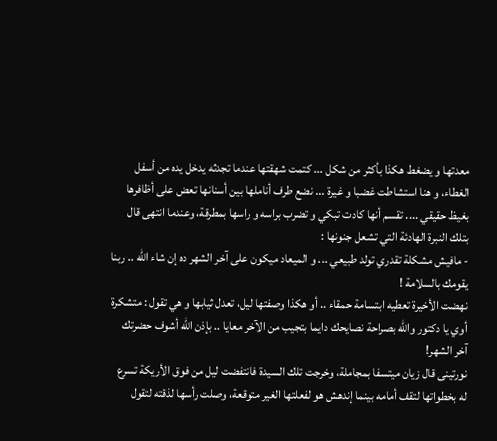معدتها و يضغط هكذا بأكثر من شكل ... كتمت شهقتها عندما تجدثه يدخل يده من أسفل الغطاء، و هنا استشاطت غضبا و غيرة ... نضع طرف أناملها بين أسنانها تعض على أظافرها بغيظ حقيقي .... تقسم أنها كادت تبكي و تضرب براسه و راسها بمطرقة، وعندما انتهى قال بتلك النبرة الهادئة التي تشعل جنونها :
- مافيش مشكلة تقدري تولد طبيعي ... و الميعاد ميكون على آخر الشهر ده إن شاء الله .. ربنا يقومك بالسلامة !
نهضت الأخيرة تعطيه ابتسامة حمقاء .. أو هكذا وصفتها ليل، تعدل ثيابها و هي تقول : متشكرة أوي يا دكتور والله بصراحة نصايحك دايما بتجيب من الآخر معايا .. بإذن الله أشوف حضرتك آخر الشهر!
نورتینی قال زيان ميتسفا بمجاملة، وخرجت تلك السيدة فانتفضت ليل من فوق الأريكة تسرع له بخطواتها لتقف أمامه بينما إندهش هو لفعلتها الغير متوقعة، وصلت رأسها لذقته لتقول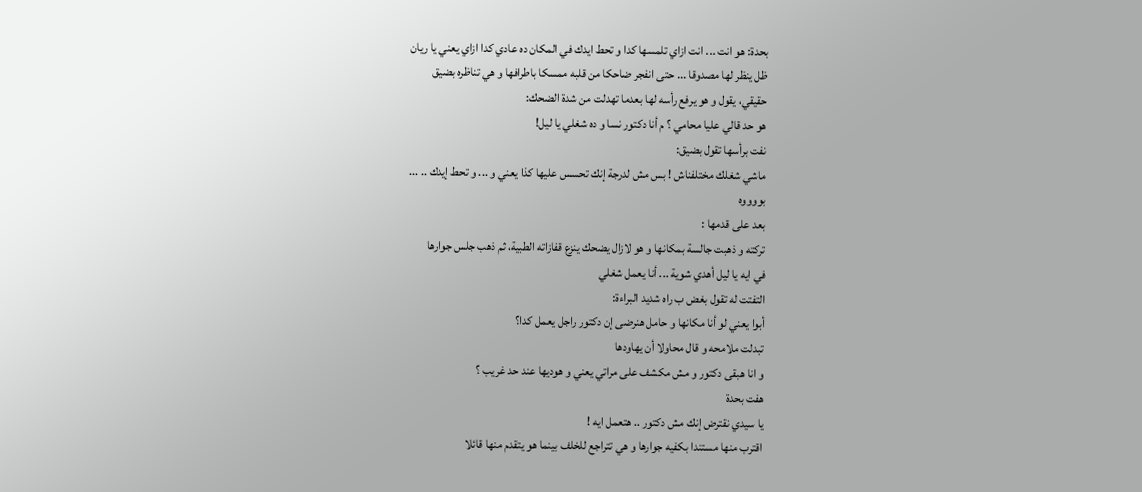بحدة: هو انت ... انت ازاي تلمسها كدا و تحط ايدك في المكان ده عادي كدا ازاي يعني يا ريان
ظل ينظر لها مصدوقا ... حتى انفجر ضاحكا من قلبه ممسكا باطرافها و هي تناظره بضيق
حقيقي، يقول و هو يرفع رأسه لها بعدما تهدلت من شدة الضحك:
هو حد قالي عليا محامي ؟ م أنا دكتور نسا و ده شغلي يا ليل!
نفت برأسها تقول بضيق:
ماشي شغلك مختلفناش ! بس مش لدرجة إنك تحسس عليها كذا يعني و ... و تحط إيدك .. ...
بووووه
بعد على قدمها :
ترکته و ذهبت جالسة بمكانها و هو لازال يضحك ينزع قفازاته الطبية، ثم ذهب جلس جوارها
في ايه يا ليل أهدي شوية ... أنا يعمل شغلي
التفتت له تقول بغض ب راه شديد البراءة:
أبوا يعني لو أنا مكانها و حامل هنرضى إن دكتور راجل يعمل كدا؟
تبدلت ملامحه و قال محاولا أن يهاودها
و انا هبقى دكتور و مش مكشف على مراتي يعني و هوديها عند حد غريب ؟
هفت بحدة
يا سيدي نقترض إنك مش دكتور .. هتعمل ايه !
اقترب منها مستندا بكفيه جوارها و هي تتراجع للخلف بينما هو يتقدم منها قائلا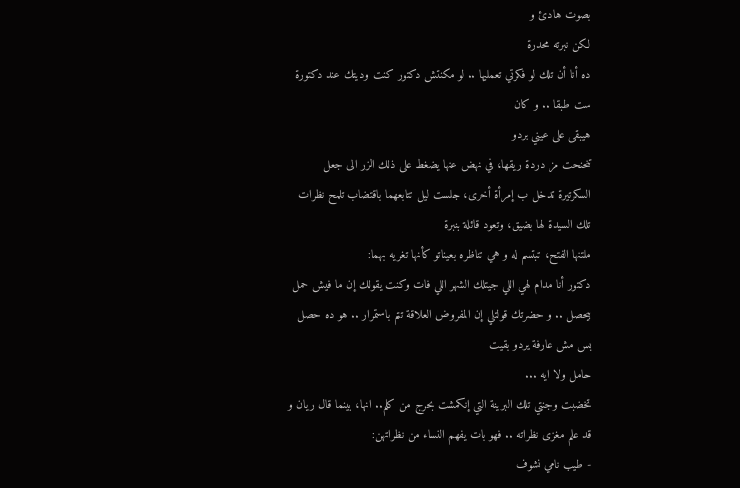بصوت هادئ و
لكن نبرته محدرة
ده أنا أن تلك لو فكرتي تعمليها .. لو مكنتش دكتور كنت وديتك عند دكتورة ست طبقا .. و كان
هيبقى على عيني بردو
تنحنحت مز دردة ريقها، في نهض عنها يضغط على ذلك الزر الى جعل السكرتيرة تدخل ب إمرأة أخرى، جلست ليل تتابعهما باقتضاب تلمح نظرات تلك السيدة لها بضيق، وتعود قائلة بنبرة
ملتنها الفتح، تبتسم له و هي تناظره بعيناتو كأنها تغريه بهما:
دكتور أنا مدام لهي اللي جيتلك الشهر اللي فات وكنت يقولك إن ما فيش حمل بيحصل .. و حضرتك قولتلي إن المفروض العلاقة تتم باستمرار .. هو ده حصل بس مش عارفة يردو بقيت
حامل ولا ايه ...
تخضبت وجنتي تلك البرينة التي إنكمشت بحرج من كلم.. انها، بينما قال ریان و قد علم مغزی نظراته .. فهو بات يفهم النساء من نظراتهن:
- طيب نامي نشوف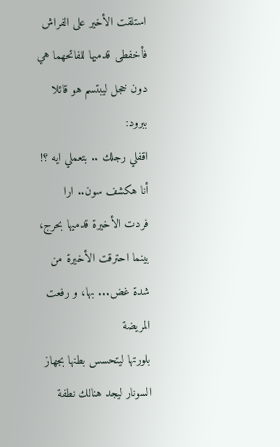استلقت الأخير على الفراش فأخفطى قدميها للفاتحهما هي دون خجل ليبتسم هو قائلا ببرود:
اقفلي رجلك .. بتعملي ايه ؟! أنا هكشف سون.. ارا
فردت الأخيرة قدميها بحرج، بينما احترقت الأخيرة من شدة غض... بها، و رفعت المريضة
بلورتها ليتحسس بطنها بجهاز السونار ليجد هنالك نطفة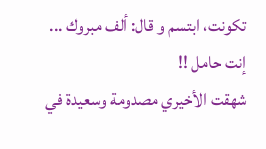تكونت، ابتسم و قال: ألف مبروك ... إنت حامل !!
شهقت الأخيري مصدومة وسعيدة في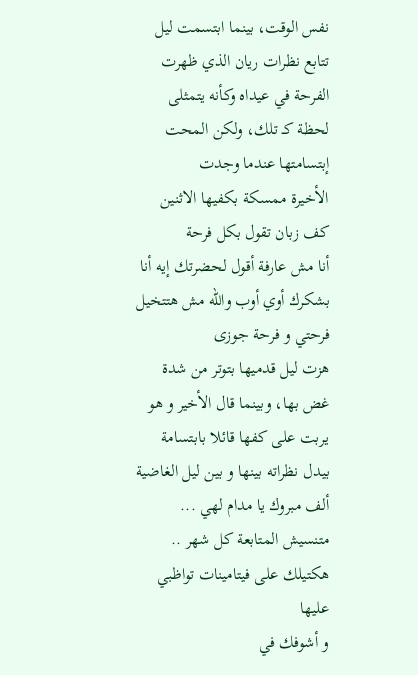نفس الوقت، بينما ابتسمت ليل تتابع نظرات ريان الذي ظهرت الفرحة في عيداه وكأنه يتمثلى لحظة كـ تلك، ولكن المحت إبتسامتها عندما وجدت
الأخيرة ممسكة بكفيها الاثنين كف زبان تقول بكل فرحة
أنا مش عارفة أقول لحضرتك إيه أنا بشكرك أوي أوب والله مش هتتخيل فرحتي و فرحة جوزی
هزت ليل قدميها بتوتر من شدة غض بها، وبينما قال الأخير و هو يربت على كفها قائلا بابتسامة بیدل نظراته بينها و بين ليل الغاضية
ألف مبروك يا مدام لهي ... متنسيش المتابعة كل شهر .. هكتيلك على فيتامينات تواظبي عليها
و أشوفك في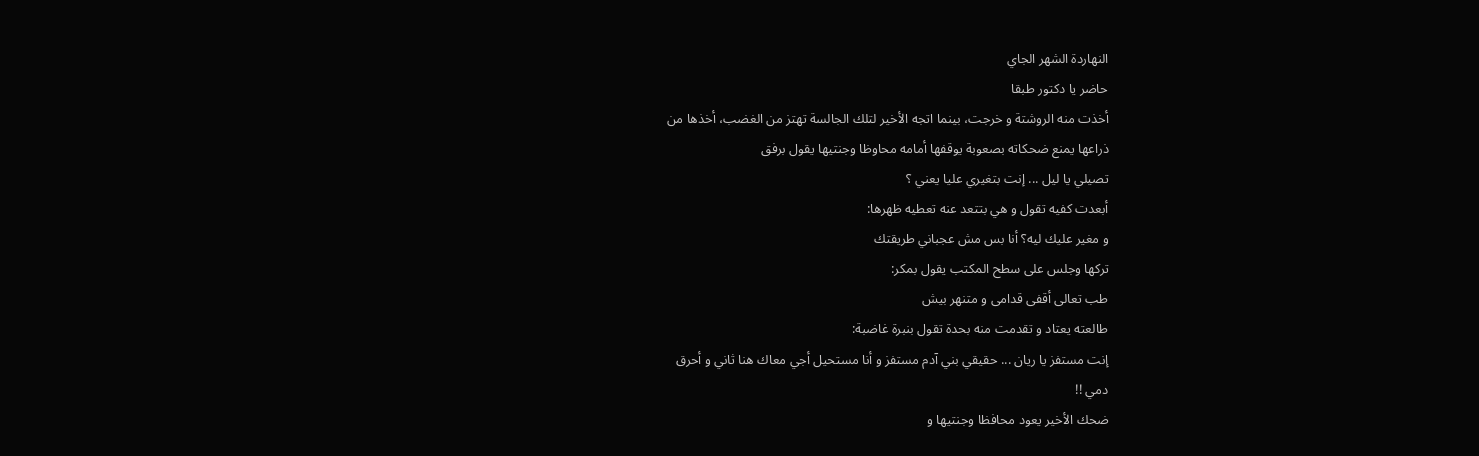النهاردة الشهر الجاي
حاضر يا دكتور طبقا
أخذت منه الروشتة و خرجت، بينما اتجه الأخير لتلك الجالسة تهتز من الغضب، أخذها من
ذراعها يمنع ضحكاته بصعوبة يوقفها أمامه محاوظا وجنتيها يقول برفق
تصيلي يا ليل ... إنت بتغيري عليا يعني ؟
أبعدت كفيه تقول و هي بتتعد عنه تعطيه ظهرها:
و مغير عليك ليه؟ أنا بس مش عجباني طريقتك
تركها وجلس على سطح المكتب يقول بمكر:
طب تعالى أقفی قدامی و متنهر بیش
طالعته يعتاد و تقدمت منه بحدة تقول بنبرة غاضبة:
إنت مستفز يا ريان ... حقيقي بني آدم مستفز و أنا مستحيل أجي معاك هنا ثاني و أحرق
دمي !!
ضحك الأخير يعود محافظا وجنتيها و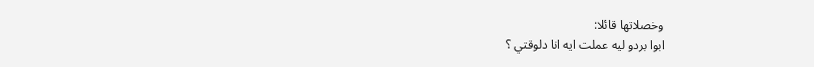وخصلاتها قائلا:
ابوا بردو ليه عملت ايه انا دلوقتي ؟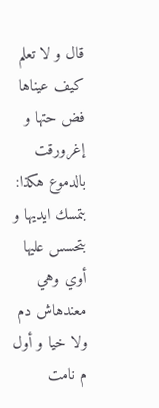قال و لا تعلم كيف عيناها فض حتها و إغرورقت بالدموع هكذا:
بتمسك ايديها و بتحسس عليها أوي وهي معندهاش دم ولا خيا و أول م نامت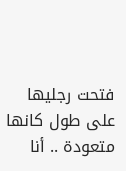فتحت رجليها على طول كانها متعودة .. أنا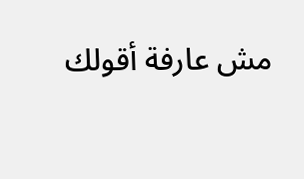مش عارفة أقولك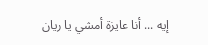إيه ... أنا عايزة أمشي يا ريان